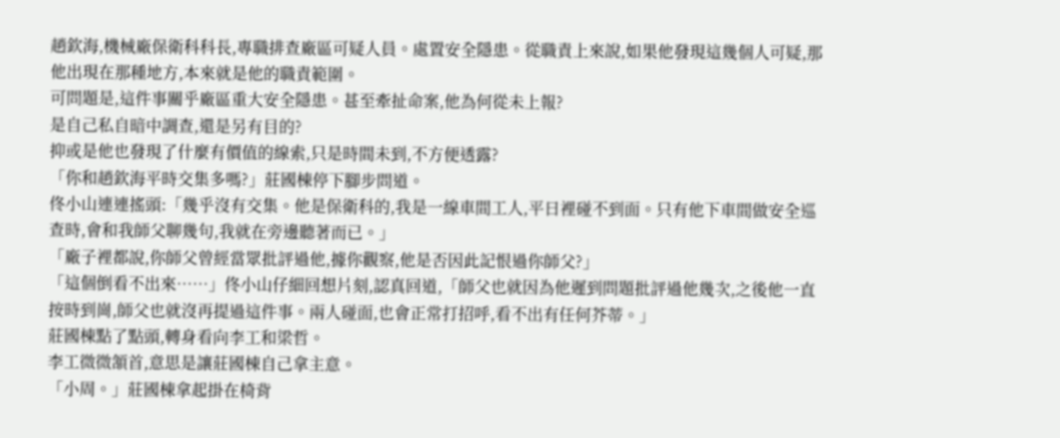趙欽海,機械廠保衛科科長,專職排查廠區可疑人員。處置安全隱患。從職責上來說,如果他發現這幾個人可疑,那他出現在那種地方,本來就是他的職責範圍。
可問題是,這件事關乎廠區重大安全隱患。甚至牽扯命案,他為何從未上報?
是自己私自暗中調查,還是另有目的?
抑或是他也發現了什麼有價值的線索,只是時間未到,不方便透露?
「你和趙欽海平時交集多嗎?」莊國棟停下腳步問道。
佟小山連連搖頭:「幾乎沒有交集。他是保衛科的,我是一線車間工人,平日裡碰不到面。只有他下車間做安全巡查時,會和我師父聊幾句,我就在旁邊聽著而已。」
「廠子裡都說,你師父曾經當眾批評過他,據你觀察,他是否因此記恨過你師父?」
「這個倒看不出來……」佟小山仔細回想片刻,認真回道,「師父也就因為他遲到問題批評過他幾次,之後他一直按時到崗,師父也就沒再提過這件事。兩人碰面,也會正常打招呼,看不出有任何芥蒂。」
莊國棟點了點頭,轉身看向李工和梁哲。
李工微微頷首,意思是讓莊國棟自己拿主意。
「小周。」莊國棟拿起掛在椅背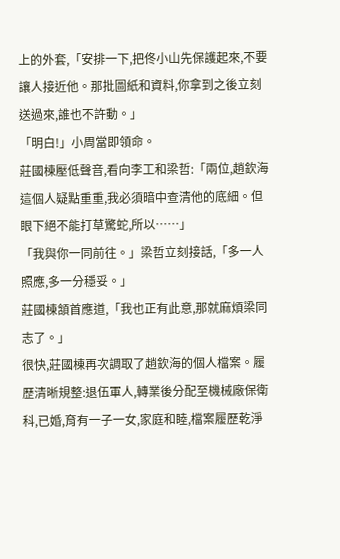上的外套,「安排一下,把佟小山先保護起來,不要讓人接近他。那批圖紙和資料,你拿到之後立刻送過來,誰也不許動。」
「明白!」小周當即領命。
莊國棟壓低聲音,看向李工和梁哲:「兩位,趙欽海這個人疑點重重,我必須暗中查清他的底細。但眼下絕不能打草驚蛇,所以……」
「我與你一同前往。」梁哲立刻接話,「多一人照應,多一分穩妥。」
莊國棟頷首應道,「我也正有此意,那就麻煩梁同志了。」
很快,莊國棟再次調取了趙欽海的個人檔案。履歷清晰規整:退伍軍人,轉業後分配至機械廠保衛科,已婚,育有一子一女,家庭和睦,檔案履歷乾淨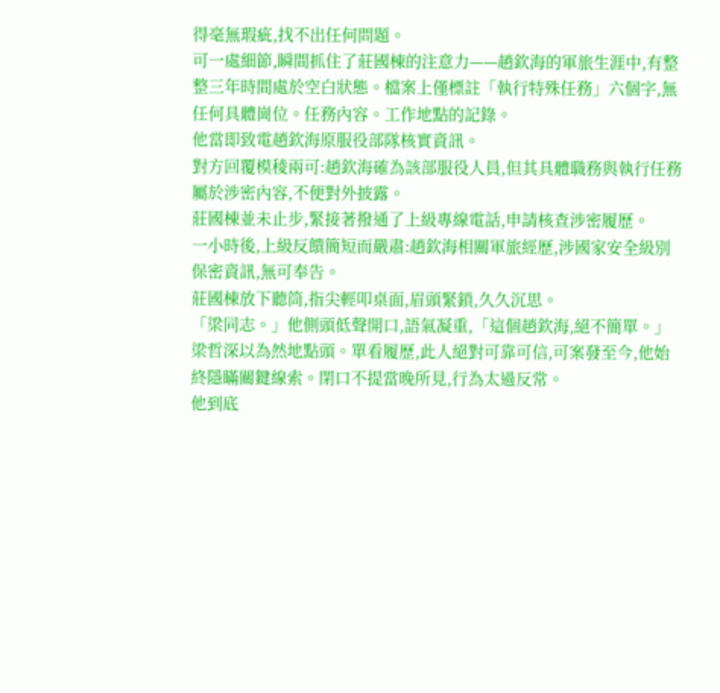得毫無瑕疵,找不出任何問題。
可一處細節,瞬間抓住了莊國棟的注意力——趙欽海的軍旅生涯中,有整整三年時間處於空白狀態。檔案上僅標註「執行特殊任務」六個字,無任何具體崗位。任務內容。工作地點的記錄。
他當即致電趙欽海原服役部隊核實資訊。
對方回覆模稜兩可:趙欽海確為該部服役人員,但其具體職務與執行任務屬於涉密內容,不便對外披露。
莊國棟並未止步,緊接著撥通了上級專線電話,申請核查涉密履歷。
一小時後,上級反饋簡短而嚴肅:趙欽海相關軍旅經歷,涉國家安全級別保密資訊,無可奉告。
莊國棟放下聽筒,指尖輕叩桌面,眉頭緊鎖,久久沉思。
「梁同志。」他側頭低聲開口,語氣凝重,「這個趙欽海,絕不簡單。」
梁哲深以為然地點頭。單看履歷,此人絕對可靠可信,可案發至今,他始終隱瞞關鍵線索。閉口不提當晚所見,行為太過反常。
他到底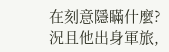在刻意隱瞞什麼?
況且他出身軍旅,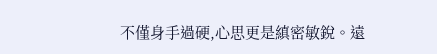不僅身手過硬,心思更是縝密敏銳。遠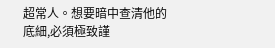超常人。想要暗中查清他的底細,必須極致謹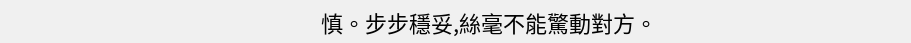慎。步步穩妥,絲毫不能驚動對方。